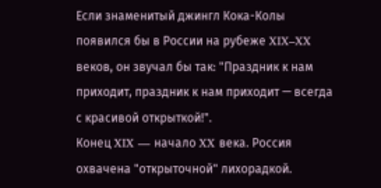Если знаменитый джингл Кока-Колы появился бы в России на рубеже XIX–XX веков, он звучал бы так: "Праздник к нам приходит, праздник к нам приходит — всегда с красивой открыткой!".
Конец XIX — начало XX века. Россия охвачена "открыточной" лихорадкой.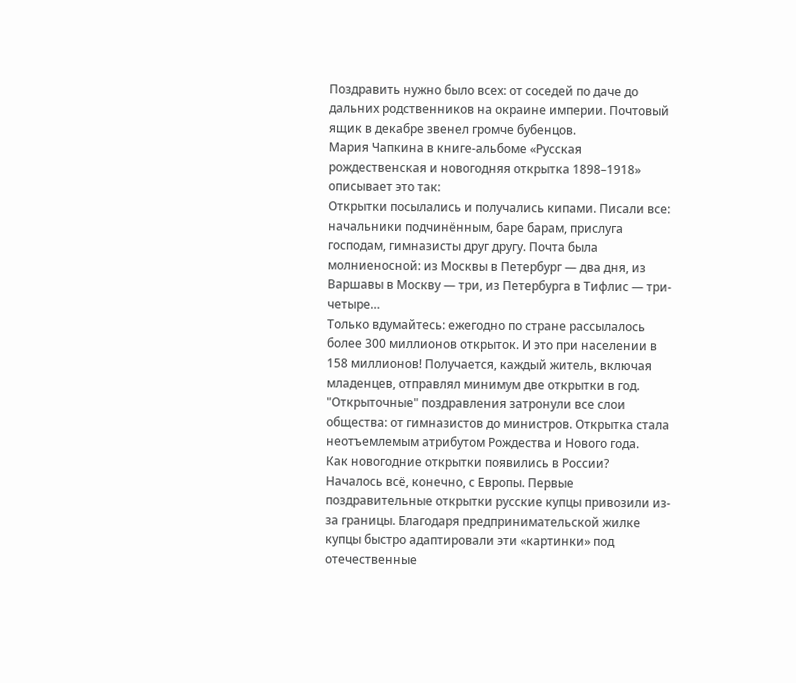Поздравить нужно было всех: от соседей по даче до дальних родственников на окраине империи. Почтовый ящик в декабре звенел громче бубенцов.
Мария Чапкина в книге-альбоме «Русская рождественская и новогодняя открытка 1898–1918» описывает это так:
Открытки посылались и получались кипами. Писали все: начальники подчинённым, баре барам, прислуга господам, гимназисты друг другу. Почта была молниеносной: из Москвы в Петербург — два дня, из Варшавы в Москву — три, из Петербурга в Тифлис — три-четыре…
Только вдумайтесь: ежегодно по стране рассылалось более 300 миллионов открыток. И это при населении в 158 миллионов! Получается, каждый житель, включая младенцев, отправлял минимум две открытки в год.
"Открыточные" поздравления затронули все слои общества: от гимназистов до министров. Открытка стала неотъемлемым атрибутом Рождества и Нового года.
Как новогодние открытки появились в России?
Началось всё, конечно, с Европы. Первые поздравительные открытки русские купцы привозили из-за границы. Благодаря предпринимательской жилке купцы быстро адаптировали эти «картинки» под отечественные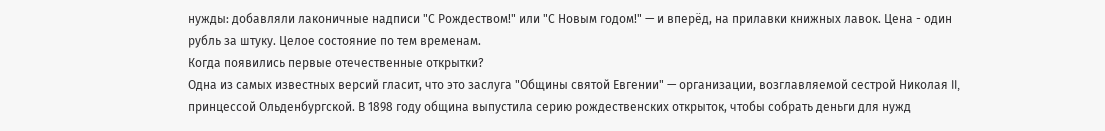нужды: добавляли лаконичные надписи "С Рождеством!" или "С Новым годом!" — и вперёд, на прилавки книжных лавок. Цена - один рубль за штуку. Целое состояние по тем временам.
Когда появились первые отечественные открытки?
Одна из самых известных версий гласит, что это заслуга "Общины святой Евгении" — организации, возглавляемой сестрой Николая II, принцессой Ольденбургской. В 1898 году община выпустила серию рождественских открыток, чтобы собрать деньги для нужд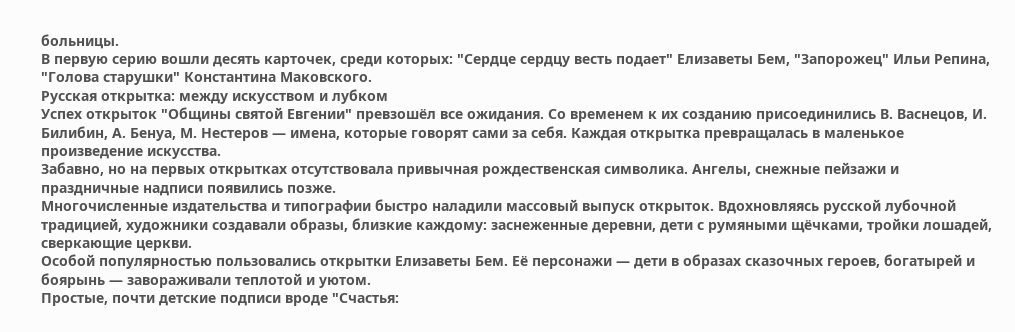больницы.
В первую серию вошли десять карточек, среди которых: "Сердце сердцу весть подает" Елизаветы Бем, "Запорожец" Ильи Репина, "Голова старушки" Константина Маковского.
Русская открытка: между искусством и лубком
Успех открыток "Общины святой Евгении" превзошёл все ожидания. Со временем к их созданию присоединились В. Васнецов, И. Билибин, А. Бенуа, М. Нестеров — имена, которые говорят сами за себя. Каждая открытка превращалась в маленькое произведение искусства.
Забавно, но на первых открытках отсутствовала привычная рождественская символика. Ангелы, снежные пейзажи и праздничные надписи появились позже.
Многочисленные издательства и типографии быстро наладили массовый выпуск открыток. Вдохновляясь русской лубочной традицией, художники создавали образы, близкие каждому: заснеженные деревни, дети с румяными щёчками, тройки лошадей, сверкающие церкви.
Особой популярностью пользовались открытки Елизаветы Бем. Её персонажи — дети в образах сказочных героев, богатырей и боярынь — завораживали теплотой и уютом.
Простые, почти детские подписи вроде "Счастья: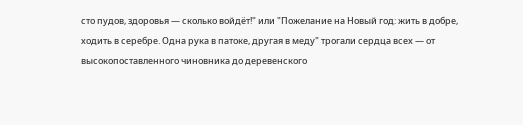сто пудов, здоровья — сколько войдёт!" или "Пожелание на Новый год: жить в добре, ходить в серебре. Одна рука в патоке, другая в меду" трогали сердца всех — от высокопоставленного чиновника до деревенского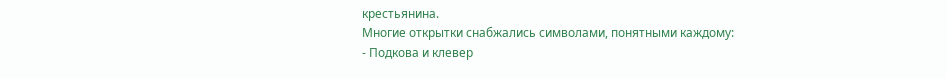крестьянина.
Многие открытки снабжались символами, понятными каждому:
- Подкова и клевер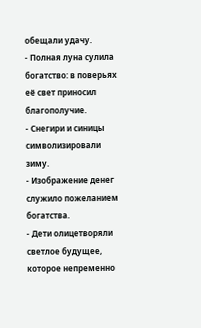обещали удачу.
- Полная луна сулила богатство: в поверьях её свет приносил благополучие.
- Снегири и синицы символизировали зиму.
- Изображение денег служило пожеланием богатства.
- Дети олицетворяли светлое будущее, которое непременно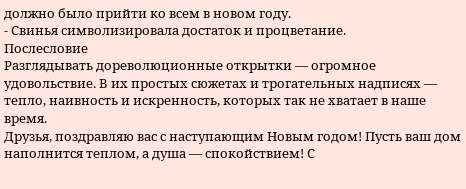должно было прийти ко всем в новом году.
- Свинья символизировала достаток и процветание.
Послесловие
Разглядывать дореволюционные открытки — огромное удовольствие. В их простых сюжетах и трогательных надписях — тепло, наивность и искренность, которых так не хватает в наше время.
Друзья, поздравляю вас с наступающим Новым годом! Пусть ваш дом наполнится теплом, а душа — спокойствием! С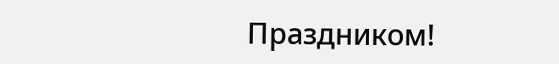Праздником!